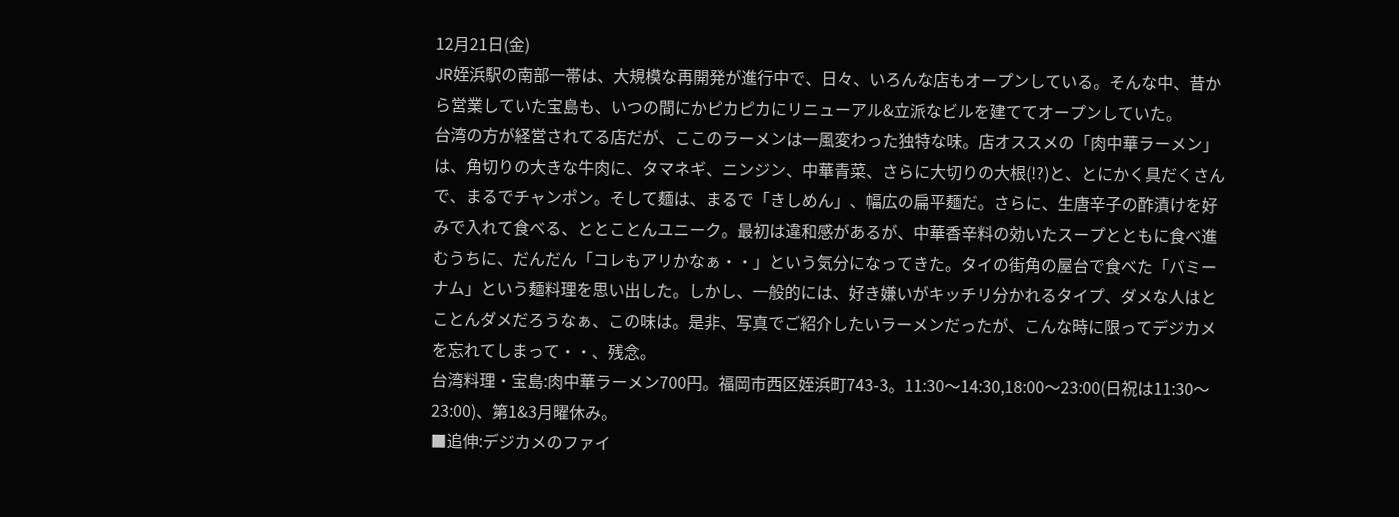12月21日(金)
JR姪浜駅の南部一帯は、大規模な再開発が進行中で、日々、いろんな店もオープンしている。そんな中、昔から営業していた宝島も、いつの間にかピカピカにリニューアル&立派なビルを建ててオープンしていた。
台湾の方が経営されてる店だが、ここのラーメンは一風変わった独特な味。店オススメの「肉中華ラーメン」は、角切りの大きな牛肉に、タマネギ、ニンジン、中華青菜、さらに大切りの大根(!?)と、とにかく具だくさんで、まるでチャンポン。そして麺は、まるで「きしめん」、幅広の扁平麺だ。さらに、生唐辛子の酢漬けを好みで入れて食べる、ととことんユニーク。最初は違和感があるが、中華香辛料の効いたスープとともに食べ進むうちに、だんだん「コレもアリかなぁ・・」という気分になってきた。タイの街角の屋台で食べた「バミーナム」という麺料理を思い出した。しかし、一般的には、好き嫌いがキッチリ分かれるタイプ、ダメな人はとことんダメだろうなぁ、この味は。是非、写真でご紹介したいラーメンだったが、こんな時に限ってデジカメを忘れてしまって・・、残念。
台湾料理・宝島:肉中華ラーメン700円。福岡市西区姪浜町743-3。11:30〜14:30,18:00〜23:00(日祝は11:30〜23:00)、第1&3月曜休み。
■追伸:デジカメのファイ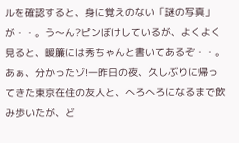ルを確認すると、身に覚えのない「謎の写真」が・・。う〜ん?ピンぼけしているが、よくよく見ると、暖簾には秀ちゃんと書いてあるぞ・・。あぁ、分かったゾ!一昨日の夜、久しぶりに帰ってきた東京在住の友人と、へろへろになるまで飲み歩いたが、ど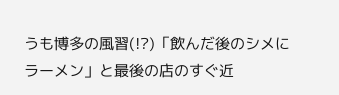うも博多の風習(!?)「飲んだ後のシメにラーメン」と最後の店のすぐ近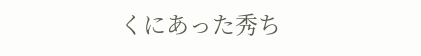くにあった秀ち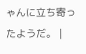ゃんに立ち寄ったようだ。 |